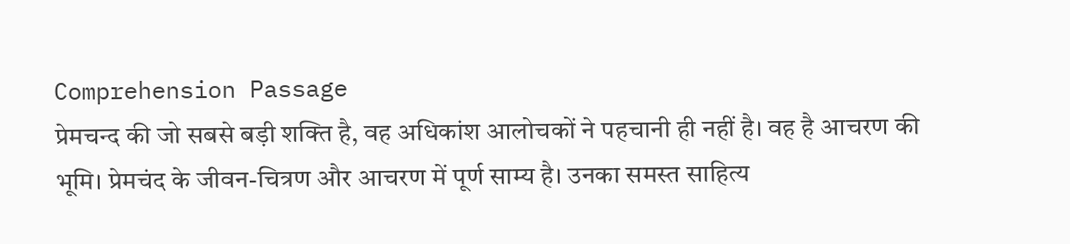Comprehension Passage
प्रेमचन्द की जो सबसे बड़ी शक्ति है, वह अधिकांश आलोचकों ने पहचानी ही नहीं है। वह है आचरण की भूमि। प्रेमचंद के जीवन-चित्रण और आचरण में पूर्ण साम्य है। उनका समस्त साहित्य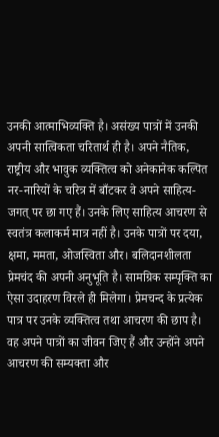उनकी आत्माभिव्यक्ति है। असंख्य पात्रों में उनकी अपनी सात्विकता चरितार्थ ही है। अपने नैतिक, राष्ट्रीय और भावुक व्यक्तित्व को अनेकानेक कल्पित नर-नारियों के चरित्र में बाँटकर वे अपने साहित्य-जगत् पर छा गए हैं। उनके लिए साहित्य आचरण से स्वतंत्र कलाकर्म मात्र नहीं है। उनके पात्रों पर दया, क्षमा, ममता, ओजस्विता और। बलिदानशीलता प्रेमचंद की अपनी अनुभूति है। सामग्रिक सम्पृक्ति का ऐसा उदाहरण विरले ही मिलेगा। प्रेमचन्द के प्रत्येक पात्र पर उनके व्यक्तित्व तथा आचरण की छाप है। वह अपने पात्रों का जीवन जिए हैं और उन्होंने अपने आचरण की सम्यक्ता और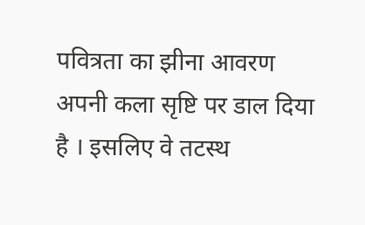पवित्रता का झीना आवरण अपनी कला सृष्टि पर डाल दिया है । इसलिए वे तटस्थ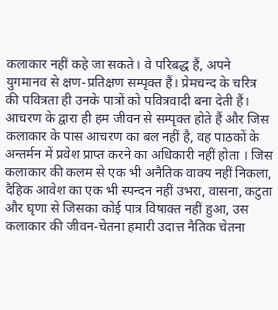कलाकार नहीं कहे जा सकते। वे परिबद्ध हैं, अपने युगमानव से क्षण-प्रतिक्षण सम्पृक्त हैं। प्रेमचन्द के चरित्र की पवित्रता ही उनके पात्रों को पवित्रवादी बना देती हैं। आचरण के द्वारा ही हम जीवन से सम्पृक्त होते हैं और जिस कलाकार के पास आचरण का बल नहीं है, वह पाठकों के अन्तर्मन में प्रवेश प्राप्त करने का अधिकारी नहीं होता । जिस कलाकार की कलम से एक भी अनैतिक वाक्य नहीं निकला, दैहिक आवेश का एक भी स्पन्दन नहीं उभरा, वासना, कटुता और घृणा से जिसका कोई पात्र विषाक्त नहीं हुआ, उस कलाकार की जीवन-चेतना हमारी उदात्त नैतिक चेतना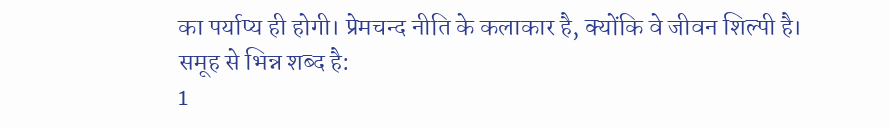का पर्याप्य ही होगी। प्रेमचन्द नीति के कलाकार है, क्योंकि वे जीवन शिल्पी है।
समूह से भिन्न शब्द है:
1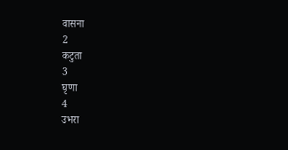वासना
2
कटुता
3
घृणा
4
उभरा